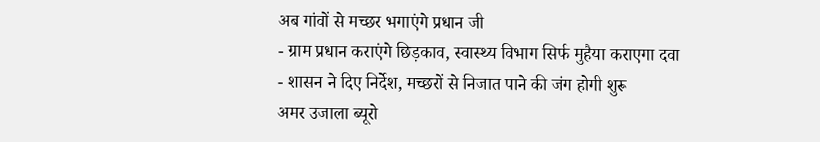अब गांवों से मच्छर भगाएंगे प्रधान जी
- ग्राम प्रधान कराएंगे छिड़काव, स्वास्थ्य विभाग सिर्फ मुहैया कराएगा दवा
- शासन ने दिए निर्देश, मच्छरों से निजात पाने की जंग होगी शुरू
अमर उजाला ब्यूरो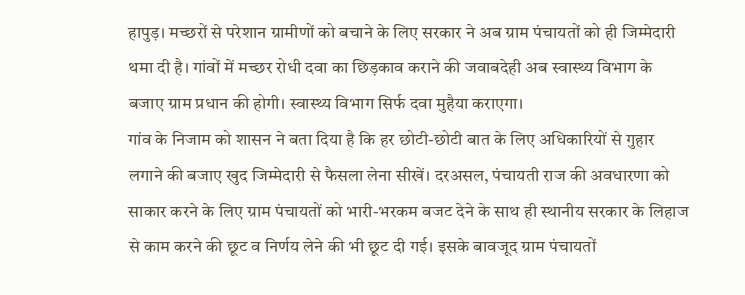हापुड़। मच्छरों से परेशान ग्रामीणों को बचाने के लिए सरकार ने अब ग्राम पंचायतों को ही जिम्मेदारी थमा दी है। गांवों में मच्छर रोधी दवा का छिड़काव कराने की जवाबदेही अब स्वास्थ्य विभाग के बजाए ग्राम प्रधान की होगी। स्वास्थ्य विभाग सिर्फ दवा मुहैया कराएगा।
गांव के निजाम को शासन ने बता दिया है कि हर छोटी-छोटी बात के लिए अधिकारियों से गुहार लगाने की बजाए खुद जिम्मेदारी से फैसला लेना सीखें। दरअसल, पंचायती राज की अवधारणा को साकार करने के लिए ग्राम पंचायतों को भारी-भरकम बजट देने के साथ ही स्थानीय सरकार के लिहाज से काम करने की छूट व निर्णय लेने की भी छूट दी गई। इसके बावजूद ग्राम पंचायतों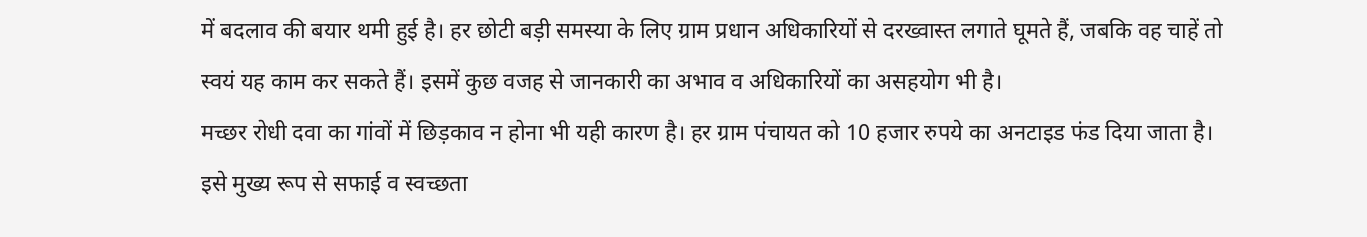में बदलाव की बयार थमी हुई है। हर छोटी बड़ी समस्या के लिए ग्राम प्रधान अधिकारियों से दरख्वास्त लगाते घूमते हैं, जबकि वह चाहें तो स्वयं यह काम कर सकते हैं। इसमें कुछ वजह से जानकारी का अभाव व अधिकारियों का असहयोग भी है।
मच्छर रोधी दवा का गांवों में छिड़काव न होना भी यही कारण है। हर ग्राम पंचायत को 10 हजार रुपये का अनटाइड फंड दिया जाता है। इसे मुख्य रूप से सफाई व स्वच्छता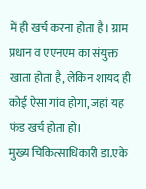में ही खर्च करना होता है। ग्राम प्रधान व एएनएम का संयुक्त खाता होता है, लेकिन शायद ही कोई ऐसा गांव होगा, जहां यह फंड खर्च होता हो।
मुख्य चिकित्साधिकारी डा.एके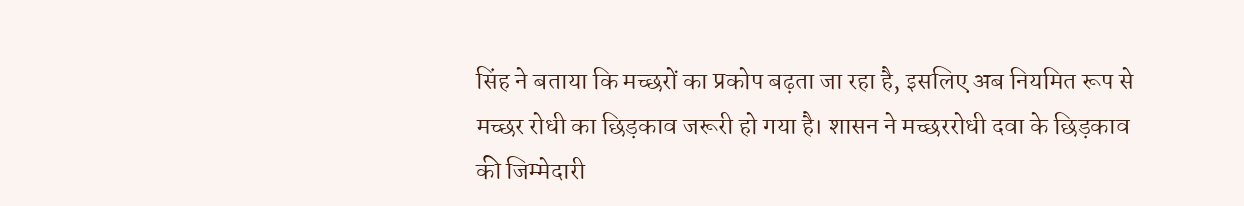सिंह ने बताया कि मच्छरों का प्रकोप बढ़ता जा रहा है, इसलिए अब नियमित रूप से मच्छर रोधी का छिड़काव जरूरी हो गया है। शासन ने मच्छररोधी दवा के छिड़काव की जिम्मेदारी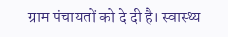ग्राम पंचायतों को दे दी है। स्वास्थ्य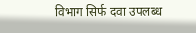विभाग सिर्फ दवा उपलब्ध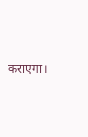कराएगा।